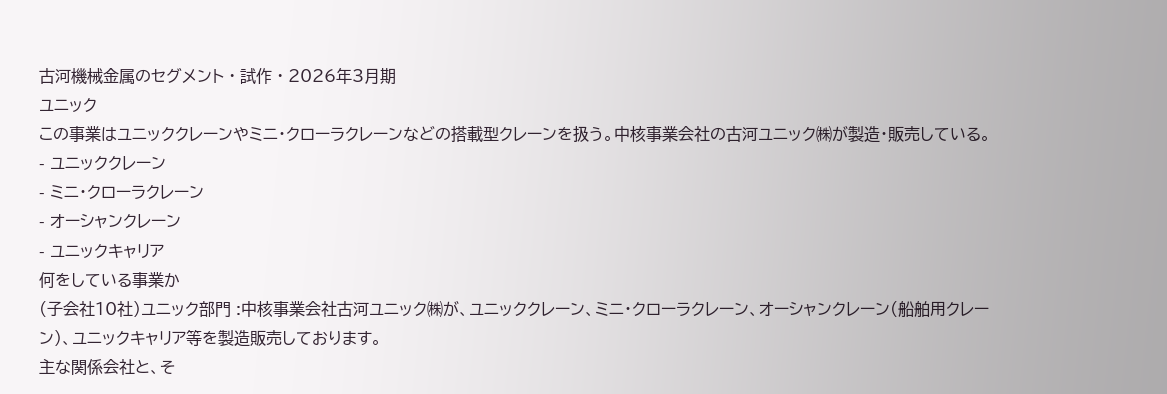古河機械金属のセグメント · 試作 · 2026年3月期
ユニック
この事業はユニッククレーンやミニ・クローラクレーンなどの搭載型クレーンを扱う。中核事業会社の古河ユニック㈱が製造・販売している。
- ユニッククレーン
- ミニ・クローラクレーン
- オーシャンクレーン
- ユニックキャリア
何をしている事業か
(子会社10社)ユニック部門 :中核事業会社古河ユニック㈱が、ユニッククレーン、ミニ・クローラクレーン、オーシャンクレーン(船舶用クレーン)、ユニックキャリア等を製造販売しております。
主な関係会社と、そ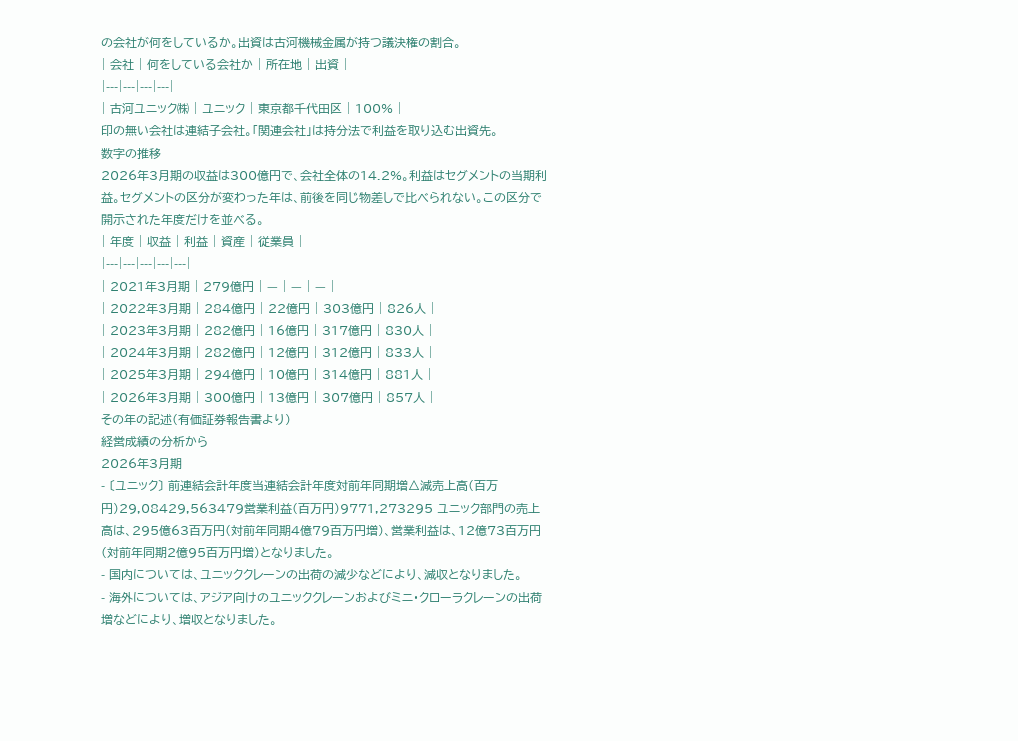の会社が何をしているか。出資は古河機械金属が持つ議決権の割合。
| 会社 | 何をしている会社か | 所在地 | 出資 |
|---|---|---|---|
| 古河ユニック㈱ | ユニック | 東京都千代田区 | 100% |
印の無い会社は連結子会社。「関連会社」は持分法で利益を取り込む出資先。
数字の推移
2026年3月期の収益は300億円で、会社全体の14.2%。利益はセグメントの当期利益。セグメントの区分が変わった年は、前後を同じ物差しで比べられない。この区分で開示された年度だけを並べる。
| 年度 | 収益 | 利益 | 資産 | 従業員 |
|---|---|---|---|---|
| 2021年3月期 | 279億円 | — | — | — |
| 2022年3月期 | 284億円 | 22億円 | 303億円 | 826人 |
| 2023年3月期 | 282億円 | 16億円 | 317億円 | 830人 |
| 2024年3月期 | 282億円 | 12億円 | 312億円 | 833人 |
| 2025年3月期 | 294億円 | 10億円 | 314億円 | 881人 |
| 2026年3月期 | 300億円 | 13億円 | 307億円 | 857人 |
その年の記述(有価証券報告書より)
経営成績の分析から
2026年3月期
- 〔ユニック〕 前連結会計年度当連結会計年度対前年同期増△減売上高(百万円)29,08429,563479営業利益(百万円)9771,273295 ユニック部門の売上高は、295億63百万円(対前年同期4億79百万円増)、営業利益は、12億73百万円(対前年同期2億95百万円増)となりました。
- 国内については、ユニッククレーンの出荷の減少などにより、減収となりました。
- 海外については、アジア向けのユニッククレーンおよびミニ・クローラクレーンの出荷増などにより、増収となりました。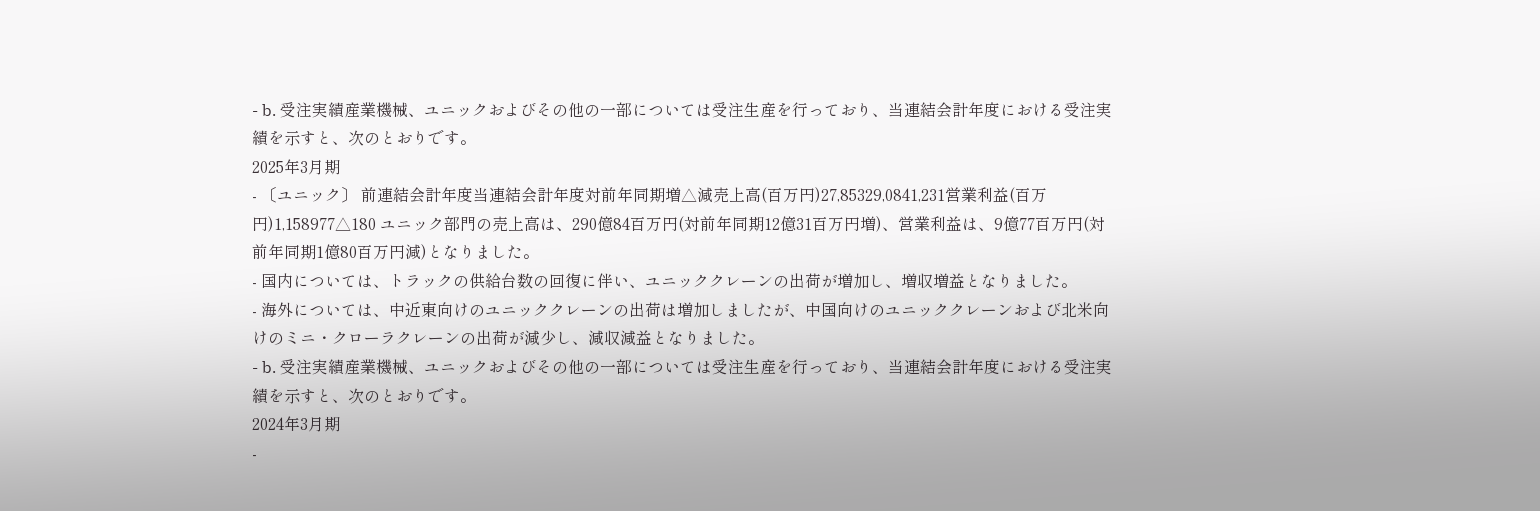- b. 受注実績産業機械、ユニックおよびその他の一部については受注生産を行っており、当連結会計年度における受注実績を示すと、次のとおりです。
2025年3月期
- 〔ユニック〕 前連結会計年度当連結会計年度対前年同期増△減売上高(百万円)27,85329,0841,231営業利益(百万円)1,158977△180 ユニック部門の売上高は、290億84百万円(対前年同期12億31百万円増)、営業利益は、9億77百万円(対前年同期1億80百万円減)となりました。
- 国内については、トラックの供給台数の回復に伴い、ユニッククレーンの出荷が増加し、増収増益となりました。
- 海外については、中近東向けのユニッククレーンの出荷は増加しましたが、中国向けのユニッククレーンおよび北米向けのミニ・クローラクレーンの出荷が減少し、減収減益となりました。
- b. 受注実績産業機械、ユニックおよびその他の一部については受注生産を行っており、当連結会計年度における受注実績を示すと、次のとおりです。
2024年3月期
-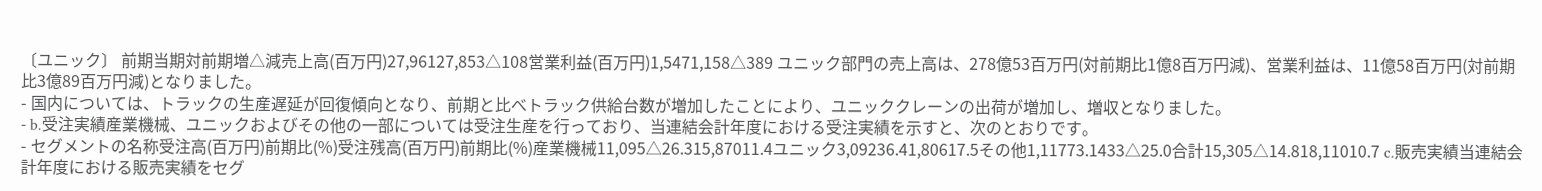〔ユニック〕 前期当期対前期増△減売上高(百万円)27,96127,853△108営業利益(百万円)1,5471,158△389 ユニック部門の売上高は、278億53百万円(対前期比1億8百万円減)、営業利益は、11億58百万円(対前期比3億89百万円減)となりました。
- 国内については、トラックの生産遅延が回復傾向となり、前期と比べトラック供給台数が増加したことにより、ユニッククレーンの出荷が増加し、増収となりました。
- b.受注実績産業機械、ユニックおよびその他の一部については受注生産を行っており、当連結会計年度における受注実績を示すと、次のとおりです。
- セグメントの名称受注高(百万円)前期比(%)受注残高(百万円)前期比(%)産業機械11,095△26.315,87011.4ユニック3,09236.41,80617.5その他1,11773.1433△25.0合計15,305△14.818,11010.7 c.販売実績当連結会計年度における販売実績をセグ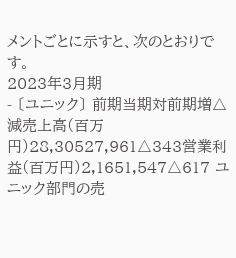メントごとに示すと、次のとおりです。
2023年3月期
- 〔ユニック〕 前期当期対前期増△減売上高(百万円)28,30527,961△343営業利益(百万円)2,1651,547△617 ユニック部門の売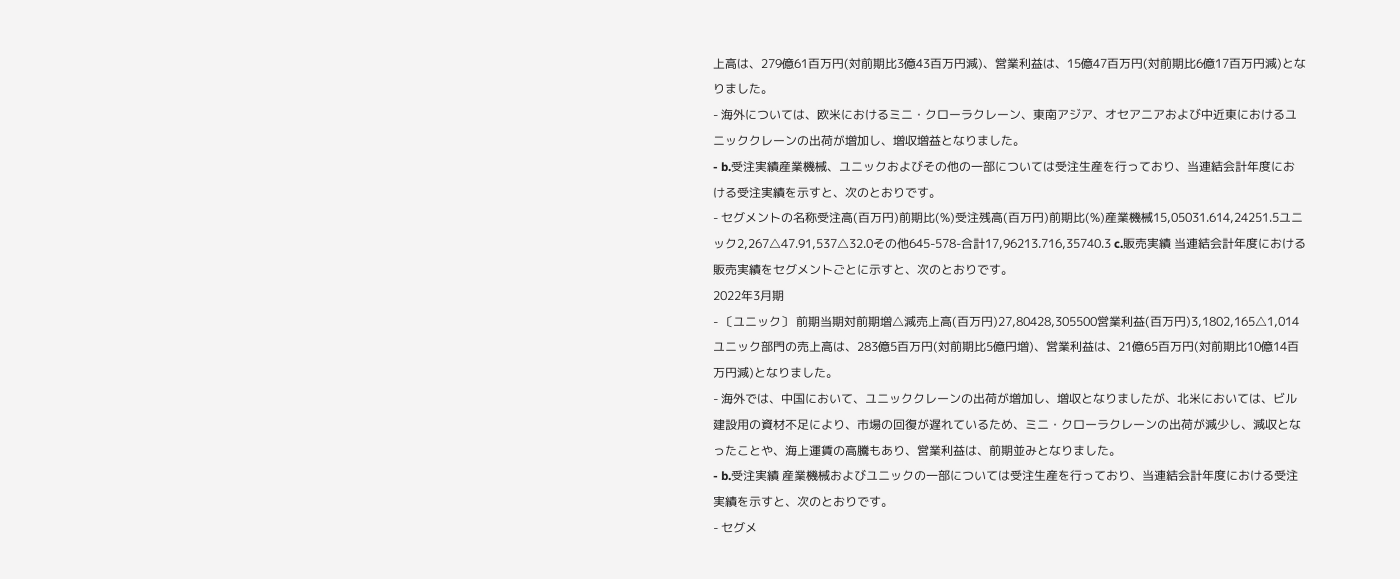上高は、279億61百万円(対前期比3億43百万円減)、営業利益は、15億47百万円(対前期比6億17百万円減)となりました。
- 海外については、欧米におけるミニ・クローラクレーン、東南アジア、オセアニアおよび中近東におけるユニッククレーンの出荷が増加し、増収増益となりました。
- b.受注実績産業機械、ユニックおよびその他の一部については受注生産を行っており、当連結会計年度における受注実績を示すと、次のとおりです。
- セグメントの名称受注高(百万円)前期比(%)受注残高(百万円)前期比(%)産業機械15,05031.614,24251.5ユニック2,267△47.91,537△32.0その他645-578-合計17,96213.716,35740.3 c.販売実績 当連結会計年度における販売実績をセグメントごとに示すと、次のとおりです。
2022年3月期
- 〔ユニック〕 前期当期対前期増△減売上高(百万円)27,80428,305500営業利益(百万円)3,1802,165△1,014 ユニック部門の売上高は、283億5百万円(対前期比5億円増)、営業利益は、21億65百万円(対前期比10億14百万円減)となりました。
- 海外では、中国において、ユニッククレーンの出荷が増加し、増収となりましたが、北米においては、ビル建設用の資材不足により、市場の回復が遅れているため、ミニ・クローラクレーンの出荷が減少し、減収となったことや、海上運賃の高騰もあり、営業利益は、前期並みとなりました。
- b.受注実績 産業機械およびユニックの一部については受注生産を行っており、当連結会計年度における受注実績を示すと、次のとおりです。
- セグメ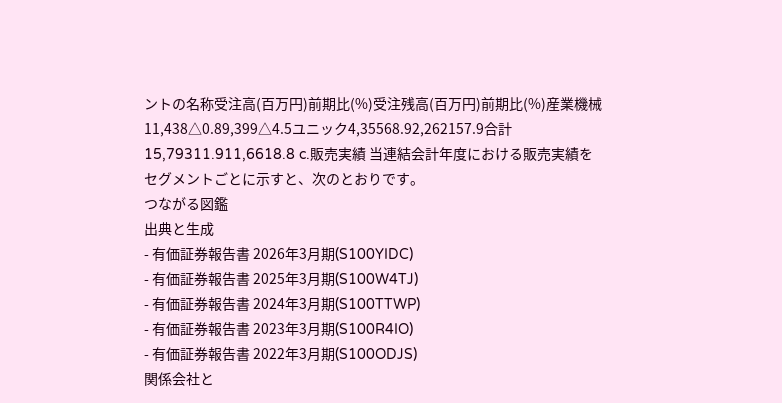ントの名称受注高(百万円)前期比(%)受注残高(百万円)前期比(%)産業機械11,438△0.89,399△4.5ユニック4,35568.92,262157.9合計15,79311.911,6618.8 c.販売実績 当連結会計年度における販売実績をセグメントごとに示すと、次のとおりです。
つながる図鑑
出典と生成
- 有価証券報告書 2026年3月期(S100YIDC)
- 有価証券報告書 2025年3月期(S100W4TJ)
- 有価証券報告書 2024年3月期(S100TTWP)
- 有価証券報告書 2023年3月期(S100R4IO)
- 有価証券報告書 2022年3月期(S100ODJS)
関係会社と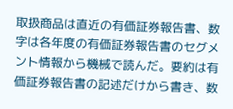取扱商品は直近の有価証券報告書、数字は各年度の有価証券報告書のセグメント情報から機械で読んだ。要約は有価証券報告書の記述だけから書き、数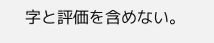字と評価を含めない。